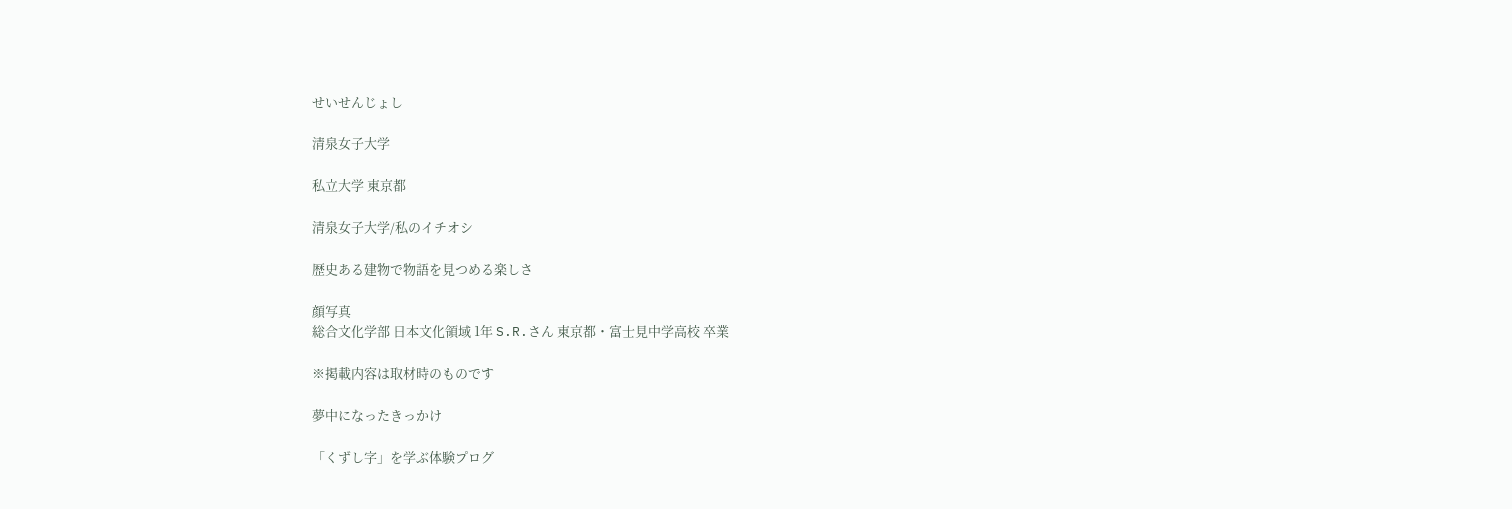せいせんじょし

清泉女子大学

私立大学 東京都

清泉女子大学/私のイチオシ

歴史ある建物で物語を見つめる楽しさ

顔写真
総合文化学部 日本文化領域 1年 S.R.さん 東京都・富士見中学高校 卒業

※掲載内容は取材時のものです

夢中になったきっかけ

「くずし字」を学ぶ体験プログ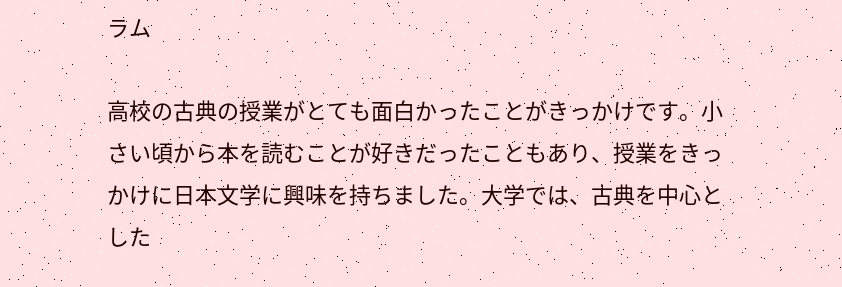ラム

高校の古典の授業がとても面白かったことがきっかけです。小さい頃から本を読むことが好きだったこともあり、授業をきっかけに日本文学に興味を持ちました。大学では、古典を中心とした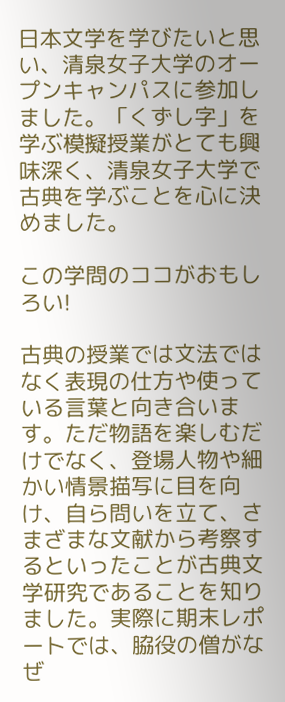日本文学を学びたいと思い、清泉女子大学のオープンキャンパスに参加しました。「くずし字」を学ぶ模擬授業がとても興味深く、清泉女子大学で古典を学ぶことを心に決めました。

この学問のココがおもしろい!

古典の授業では文法ではなく表現の仕方や使っている言葉と向き合います。ただ物語を楽しむだけでなく、登場人物や細かい情景描写に目を向け、自ら問いを立て、さまざまな文献から考察するといったことが古典文学研究であることを知りました。実際に期末レポートでは、脇役の僧がなぜ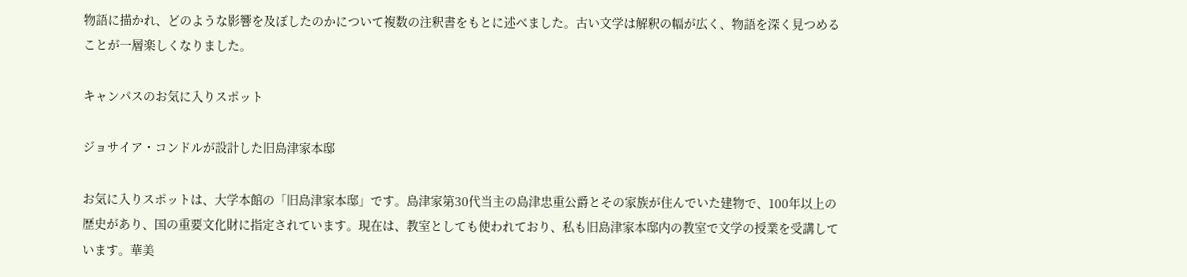物語に描かれ、どのような影響を及ぼしたのかについて複数の注釈書をもとに述べました。古い文学は解釈の幅が広く、物語を深く見つめることが一層楽しくなりました。

キャンパスのお気に入りスポット

ジョサイア・コンドルが設計した旧島津家本邸

お気に入りスポットは、大学本館の「旧島津家本邸」です。島津家第30代当主の島津忠重公爵とその家族が住んでいた建物で、100年以上の歴史があり、国の重要文化財に指定されています。現在は、教室としても使われており、私も旧島津家本邸内の教室で文学の授業を受講しています。華美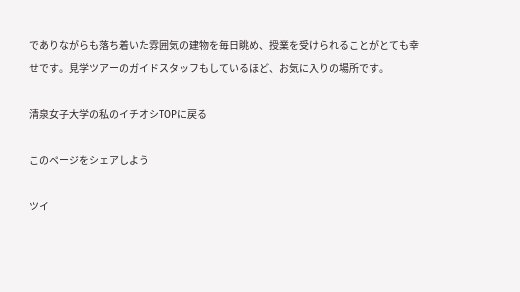でありながらも落ち着いた雰囲気の建物を毎日眺め、授業を受けられることがとても幸せです。見学ツアーのガイドスタッフもしているほど、お気に入りの場所です。

清泉女子大学の私のイチオシTOPに戻る

このページをシェアしよう

ツイ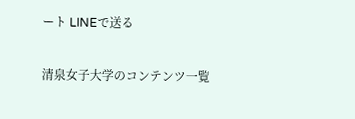ート LINEで送る

清泉女子大学のコンテンツ一覧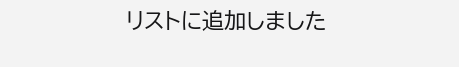リストに追加しました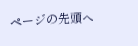ページの先頭へ